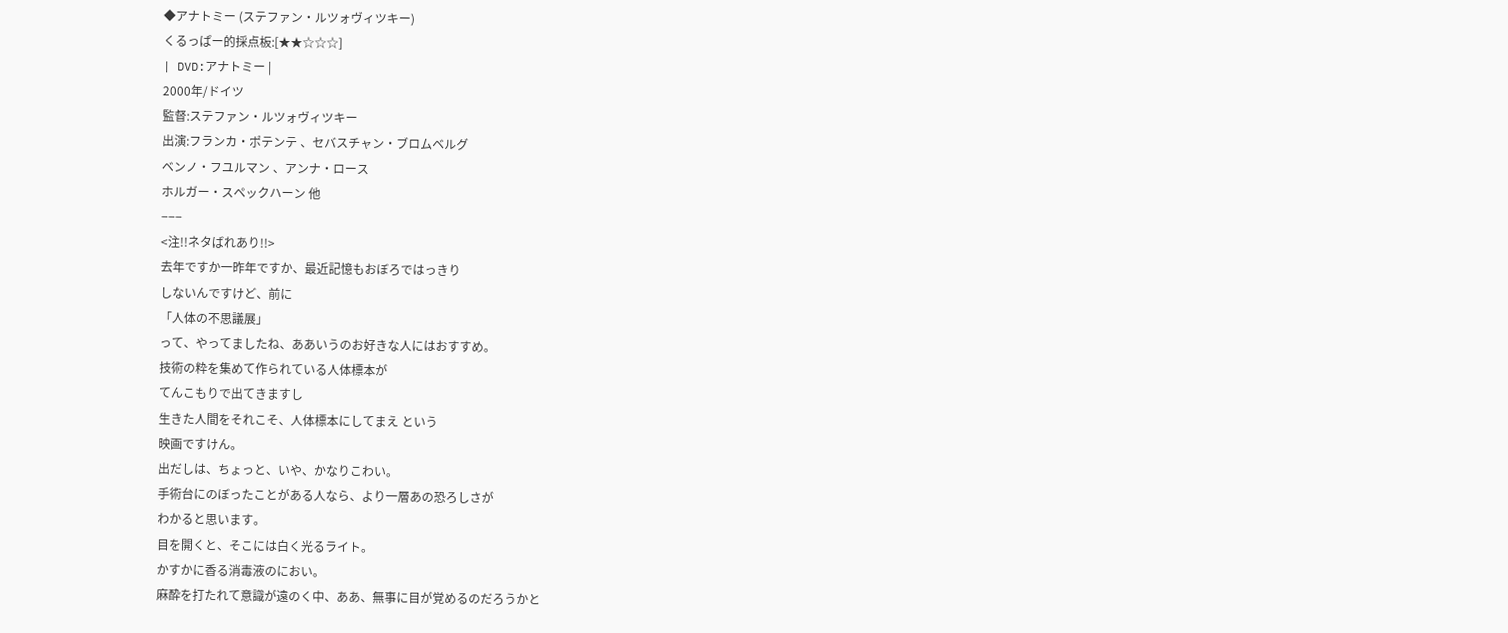◆アナトミー (ステファン・ルツォヴィツキー)
くるっぱー的採点板:[★★☆☆☆]
| DVD:アナトミー |
2000年/ドイツ
監督:ステファン・ルツォヴィツキー
出演:フランカ・ポテンテ 、セバスチャン・ブロムベルグ
ベンノ・フユルマン 、アンナ・ロース
ホルガー・スペックハーン 他
−−−
<注!!ネタばれあり!!>
去年ですか一昨年ですか、最近記憶もおぼろではっきり
しないんですけど、前に
「人体の不思議展」
って、やってましたね、ああいうのお好きな人にはおすすめ。
技術の粋を集めて作られている人体標本が
てんこもりで出てきますし
生きた人間をそれこそ、人体標本にしてまえ という
映画ですけん。
出だしは、ちょっと、いや、かなりこわい。
手術台にのぼったことがある人なら、より一層あの恐ろしさが
わかると思います。
目を開くと、そこには白く光るライト。
かすかに香る消毒液のにおい。
麻酔を打たれて意識が遠のく中、ああ、無事に目が覚めるのだろうかと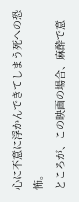心に不意に浮かんできてしまう死への恐怖。
ところが、この映画の場合、麻酔で意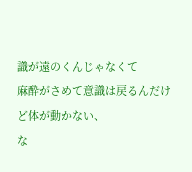識が遠のくんじゃなくて
麻酔がさめて意識は戻るんだけど体が動かない、
な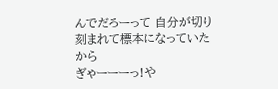んでだろーって 自分が切り刻まれて標本になっていたから
ぎゃーーーっ!や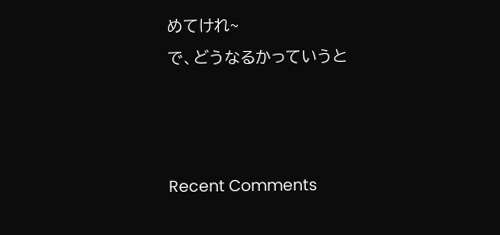めてけれ~
で、どうなるかっていうと



Recent Comments